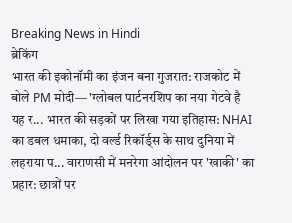Breaking News in Hindi
ब्रेकिंग
भारत की इकोनॉमी का इंजन बना गुजरात: राजकोट में बोले PM मोदी— 'ग्लोबल पार्टनरशिप का नया गेटवे है यह र... भारत की सड़कों पर लिखा गया इतिहास: NHAI का डबल धमाका, दो वर्ल्ड रिकॉर्ड्स के साथ दुनिया में लहराया प... वाराणसी में मनरेगा आंदोलन पर 'खाकी' का प्रहार: छात्रों पर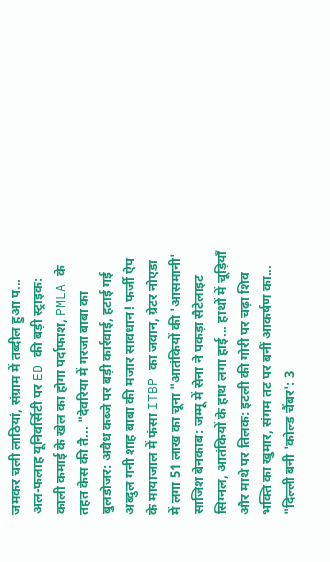जमकर चली लाठियां, संग्राम में तब्दील हुआ प... अल-फलाह यूनिवर्सिटी पर ED की बड़ी स्ट्राइक: काली कमाई के खेल का होगा पर्दाफाश, PMLA के तहत केस की तै... "देवरिया में गरजा बाबा का बुलडोजर: अवैध कब्जे पर बड़ी कार्रवाई, हटाई गई अब्दुल गनी शाह बाबा की मजार सावधान! फर्जी ऐप के मायाजाल में फंसा ITBP का जवान, ग्रेटर नोएडा में लगा 51 लाख का चूना "आतंकियों की 'आसमानी' साजिश बेनकाब: जम्मू में सेना ने पकड़ा सैटेलाइट सिग्नल, आतंकियों के हाथ लगा हाई... हाथों में चूड़ियाँ और माथे पर तिलक: इटली की गोरी पर चढ़ा शिव भक्ति का खुमार, संगम तट पर बनीं आकर्षण का... "दिल्ली बनी 'कोल्ड चैंबर': 3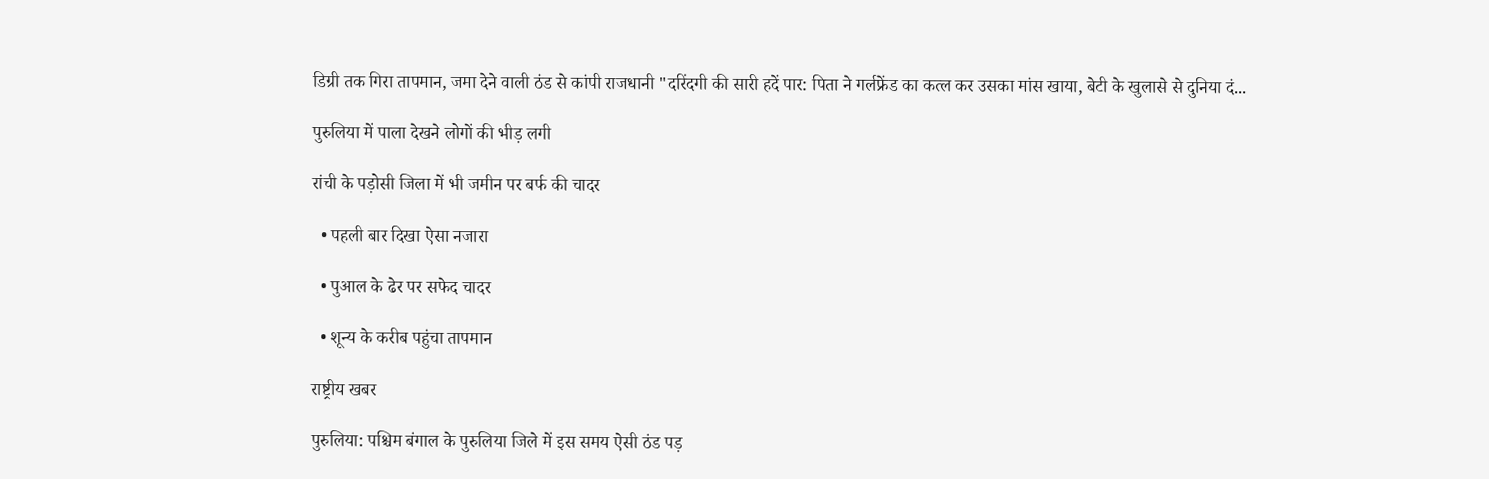डिग्री तक गिरा तापमान, जमा देने वाली ठंड से कांपी राजधानी "दरिंदगी की सारी हदें पार: पिता ने गर्लफ्रेंड का कत्ल कर उसका मांस खाया, बेटी के खुलासे से दुनिया दं...

पुरुलिया में पाला देखने लोगों की भीड़ लगी

रांची के पड़ोसी जिला में भी जमीन पर बर्फ की चादर

  • पहली बार दिखा ऐसा नजारा

  • पुआल के ढेर पर सफेद चादर

  • शून्य के करीब पहुंचा तापमान

राष्ट्रीय खबर

पुरुलिया: पश्चिम बंगाल के पुरुलिया जिले में इस समय ऐसी ठंड पड़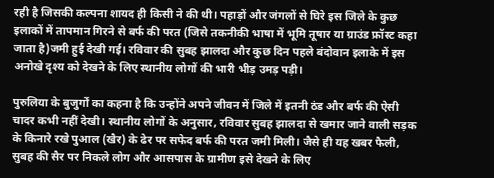रही है जिसकी कल्पना शायद ही किसी ने की थी। पहाड़ों और जंगलों से घिरे इस जिले के कुछ इलाकों में तापमान गिरने से बर्फ की परत (जिसे तकनीकी भाषा में भूमि तूषार या ग्राउंड फ्रॉस्ट कहा जाता है)जमी हुई देखी गई। रविवार की सुबह झालदा और कुछ दिन पहले बंदोवान इलाके में इस अनोखे दृश्य को देखने के लिए स्थानीय लोगों की भारी भीड़ उमड़ पड़ी।

पुरुलिया के बुजुर्गों का कहना है कि उन्होंने अपने जीवन में जिले में इतनी ठंड और बर्फ की ऐसी चादर कभी नहीं देखी। स्थानीय लोगों के अनुसार, रविवार सुबह झालदा से खमार जाने वाली सड़क के किनारे रखे पुआल (खैर) के ढेर पर सफेद बर्फ की परत जमी मिली। जैसे ही यह खबर फैली, सुबह की सैर पर निकले लोग और आसपास के ग्रामीण इसे देखने के लिए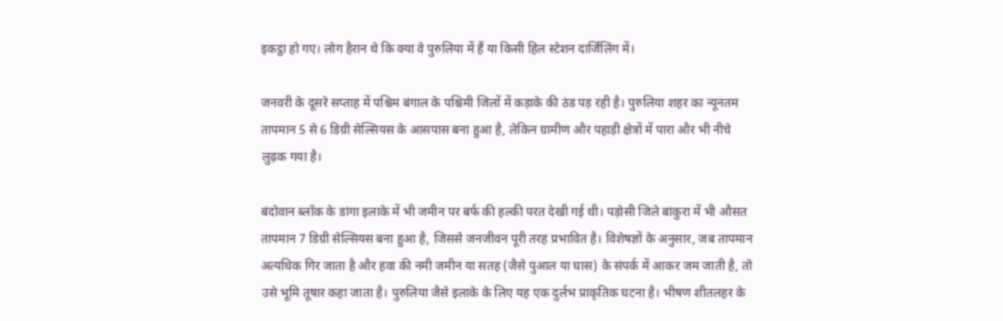इकट्ठा हो गए। लोग हैरान थे कि क्या वे पुरुलिया में हैं या किसी हिल स्टेशन दार्जिलिंग में।

जनवरी के दूसरे सप्ताह में पश्चिम बंगाल के पश्चिमी जिलों में कड़ाके की ठंड पड़ रही है। पुरुलिया शहर का न्यूनतम तापमान 5 से 6 डिग्री सेल्सियस के आसपास बना हुआ है, लेकिन ग्रामीण और पहाड़ी क्षेत्रों में पारा और भी नीचे लुढ़क गया है।

बंदोवान ब्लॉक के डांगा इलाके में भी जमीन पर बर्फ की हल्की परत देखी गई थी। पड़ोसी जिले बांकुरा में भी औसत तापमान 7 डिग्री सेल्सियस बना हुआ है, जिससे जनजीवन पूरी तरह प्रभावित है। विशेषज्ञों के अनुसार, जब तापमान अत्यधिक गिर जाता है और हवा की नमी जमीन या सतह (जैसे पुआल या घास) के संपर्क में आकर जम जाती है, तो उसे भूमि तूषार कहा जाता है। पुरुलिया जैसे इलाके के लिए यह एक दुर्लभ प्राकृतिक घटना है। भीषण शीतलहर के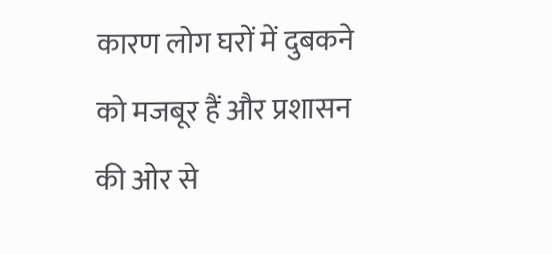कारण लोग घरों में दुबकने को मजबूर हैं और प्रशासन की ओर से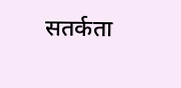सतर्कता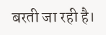बरती जा रही है।